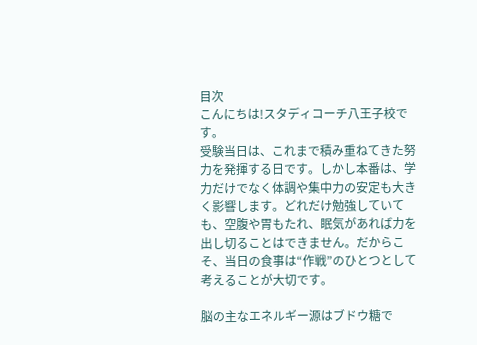目次
こんにちは!スタディコーチ八王子校です。
受験当日は、これまで積み重ねてきた努力を発揮する日です。しかし本番は、学力だけでなく体調や集中力の安定も大きく影響します。どれだけ勉強していても、空腹や胃もたれ、眠気があれば力を出し切ることはできません。だからこそ、当日の食事は“作戦”のひとつとして考えることが大切です。

脳の主なエネルギー源はブドウ糖で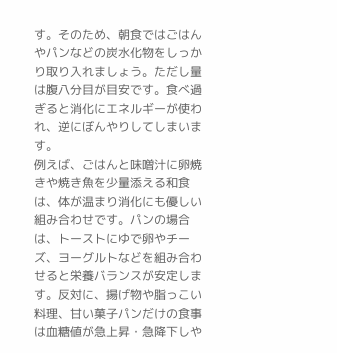す。そのため、朝食ではごはんやパンなどの炭水化物をしっかり取り入れましょう。ただし量は腹八分目が目安です。食べ過ぎると消化にエネルギーが使われ、逆にぼんやりしてしまいます。
例えば、ごはんと味噌汁に卵焼きや焼き魚を少量添える和食は、体が温まり消化にも優しい組み合わせです。パンの場合は、トーストにゆで卵やチーズ、ヨーグルトなどを組み合わせると栄養バランスが安定します。反対に、揚げ物や脂っこい料理、甘い菓子パンだけの食事は血糖値が急上昇・急降下しや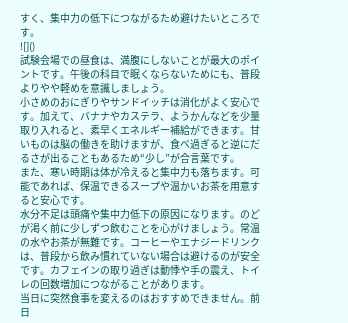すく、集中力の低下につながるため避けたいところです。
![]()
試験会場での昼食は、満腹にしないことが最大のポイントです。午後の科目で眠くならないためにも、普段よりやや軽めを意識しましょう。
小さめのおにぎりやサンドイッチは消化がよく安心です。加えて、バナナやカステラ、ようかんなどを少量取り入れると、素早くエネルギー補給ができます。甘いものは脳の働きを助けますが、食べ過ぎると逆にだるさが出ることもあるため“少し”が合言葉です。
また、寒い時期は体が冷えると集中力も落ちます。可能であれば、保温できるスープや温かいお茶を用意すると安心です。
水分不足は頭痛や集中力低下の原因になります。のどが渇く前に少しずつ飲むことを心がけましょう。常温の水やお茶が無難です。コーヒーやエナジードリンクは、普段から飲み慣れていない場合は避けるのが安全です。カフェインの取り過ぎは動悸や手の震え、トイレの回数増加につながることがあります。
当日に突然食事を変えるのはおすすめできません。前日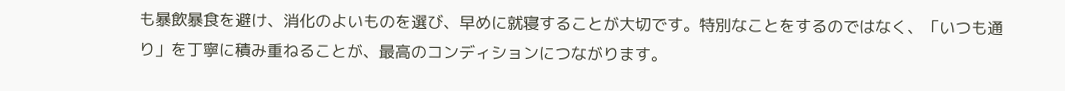も暴飲暴食を避け、消化のよいものを選び、早めに就寝することが大切です。特別なことをするのではなく、「いつも通り」を丁寧に積み重ねることが、最高のコンディションにつながります。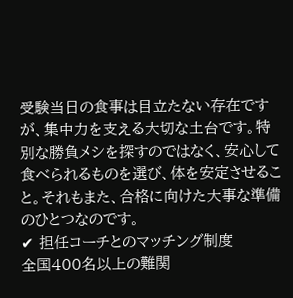受験当日の食事は目立たない存在ですが、集中力を支える大切な土台です。特別な勝負メシを探すのではなく、安心して食べられるものを選び、体を安定させること。それもまた、合格に向けた大事な準備のひとつなのです。
✔ 担任コーチとのマッチング制度
全国400名以上の難関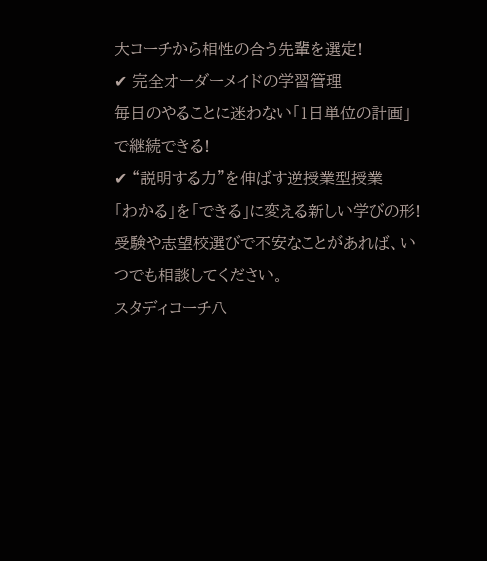大コーチから相性の合う先輩を選定!
✔ 完全オーダーメイドの学習管理
毎日のやることに迷わない「1日単位の計画」で継続できる!
✔ “説明する力”を伸ばす逆授業型授業
「わかる」を「できる」に変える新しい学びの形!
受験や志望校選びで不安なことがあれば、いつでも相談してください。
スタディコーチ八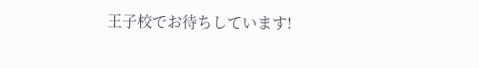王子校でお待ちしています!